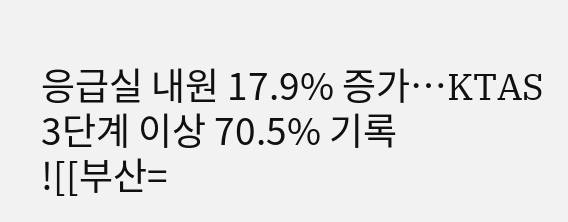응급실 내원 17.9% 증가…KTAS 3단계 이상 70.5% 기록
![[부산=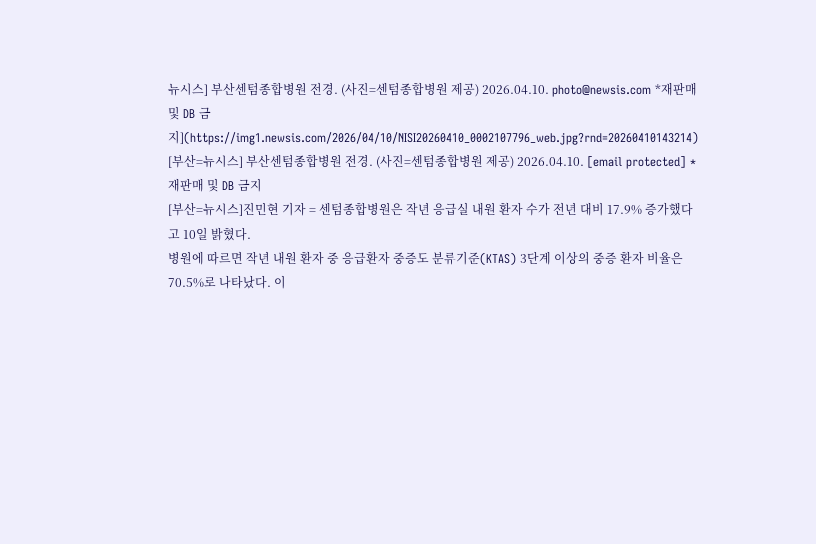뉴시스] 부산센텀종합병원 전경. (사진=센텀종합병원 제공) 2026.04.10. photo@newsis.com *재판매 및 DB 금지](https://img1.newsis.com/2026/04/10/NISI20260410_0002107796_web.jpg?rnd=20260410143214)
[부산=뉴시스] 부산센텀종합병원 전경. (사진=센텀종합병원 제공) 2026.04.10. [email protected] *재판매 및 DB 금지
[부산=뉴시스]진민현 기자 = 센텀종합병원은 작년 응급실 내원 환자 수가 전년 대비 17.9% 증가했다고 10일 밝혔다.
병원에 따르면 작년 내원 환자 중 응급환자 중증도 분류기준(KTAS) 3단계 이상의 중증 환자 비율은 70.5%로 나타났다. 이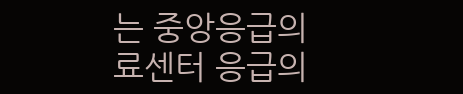는 중앙응급의료센터 응급의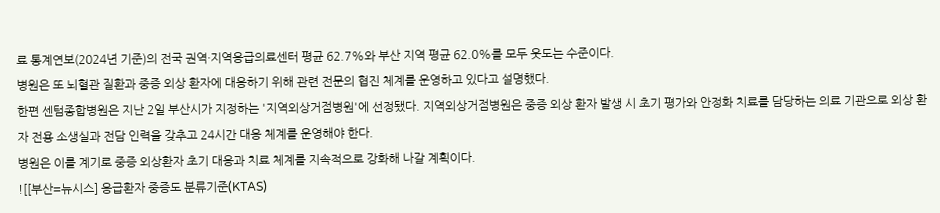료 통계연보(2024년 기준)의 전국 권역·지역응급의료센터 평균 62.7%와 부산 지역 평균 62.0%를 모두 웃도는 수준이다.
병원은 또 뇌혈관 질환과 중증 외상 환자에 대응하기 위해 관련 전문의 협진 체계를 운영하고 있다고 설명했다.
한편 센텀종합병원은 지난 2일 부산시가 지정하는 '지역외상거점병원'에 선정됐다. 지역외상거점병원은 중증 외상 환자 발생 시 초기 평가와 안정화 치료를 담당하는 의료 기관으로 외상 환자 전용 소생실과 전담 인력을 갖추고 24시간 대응 체계를 운영해야 한다.
병원은 이를 계기로 중증 외상환자 초기 대응과 치료 체계를 지속적으로 강화해 나갈 계획이다.
![[부산=뉴시스] 응급환자 중증도 분류기준(KTAS)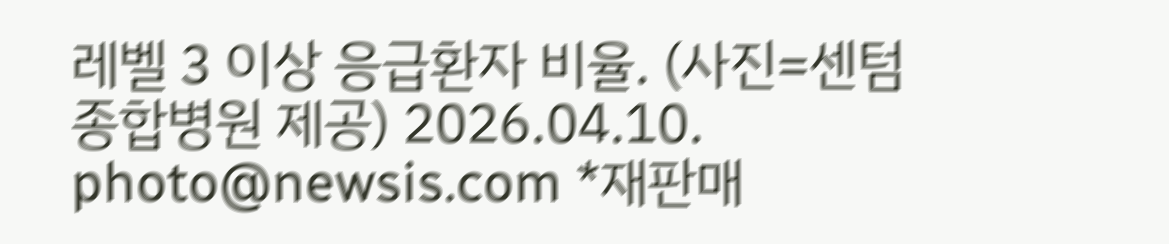레벨 3 이상 응급환자 비율. (사진=센텀종합병원 제공) 2026.04.10. photo@newsis.com *재판매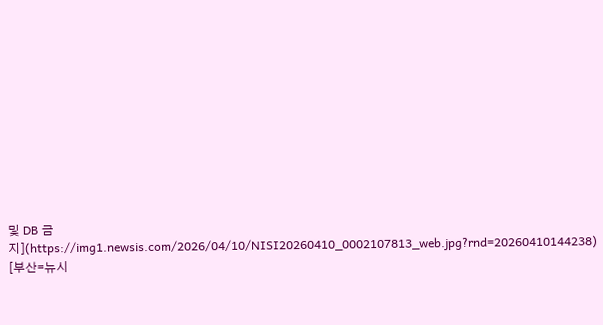및 DB 금지](https://img1.newsis.com/2026/04/10/NISI20260410_0002107813_web.jpg?rnd=20260410144238)
[부산=뉴시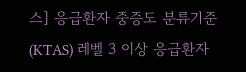스] 응급환자 중증도 분류기준(KTAS) 레벨 3 이상 응급환자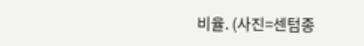비율. (사진=센텀종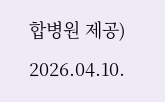합병원 제공) 2026.04.10.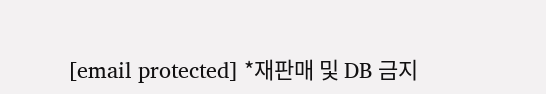[email protected] *재판매 및 DB 금지